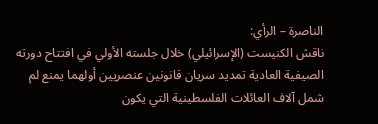الناصرة – الرأي:
ناقش الكنيست (الإسرائيلي) خلال جلسته الأولي في افتتاح دورته الصيفية العادية تمديد سريان قانونين عنصريين أولهما يمنع لم شمل آلاف العائلات الفلسطينية التي يكون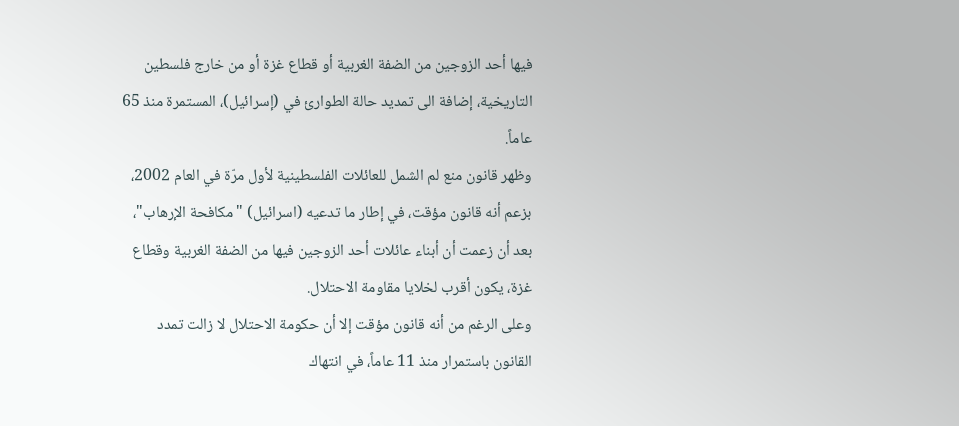فيها أحد الزوجين من الضفة الغربية أو قطاع غزة أو من خارج فلسطين التاريخية، إضافة الى تمديد حالة الطوارئ في (إسرائيل)، المستمرة منذ 65 عاماً.
وظهر قانون منع لم الشمل للعائلات الفلسطينية لأول مرّة في العام 2002، بزعم أنه قانون مؤقت، في إطار ما تدعيه (اسرائيل) "مكافحة الإرهاب"، بعد أن زعمت أن أبناء عائلات أحد الزوجين فيها من الضفة الغربية وقطاع غزة، يكون أقرب لخلايا مقاومة الاحتلال.
وعلى الرغم من أنه قانون مؤقت إلا أن حكومة الاحتلال لا زالت تمدد القانون باستمرار منذ 11 عاماً، في انتهاك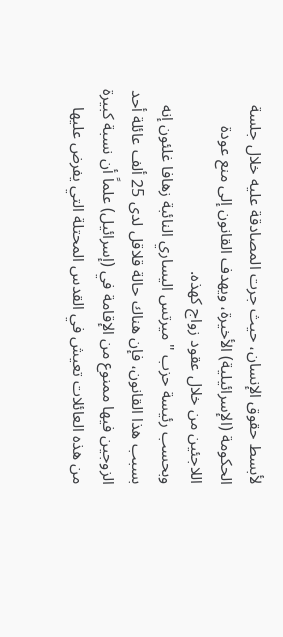لأبسط حقوق الإنسان، حيث جرت المصادقة عليه خلال جلسة الحكومة (الإسرائيلية) الأخيرة، ويهدف القانون إلى منع عودة اللاجئين من خلال عقود زواج كهذه.
وبحسب رئيسة حزب "ميرتس اليساري النائبة زهافا غلئون إنه بسبب هذا القانون، فإن هناك حالة قلاقل لدى 25 ألف عائلة أحد الزوجين فيها ممنوع من الإقامة في (إسرائيل) علماً أن نسبة كبيرة من هذه العائلات تعيش في القدس المحتلة التي يفرض عليها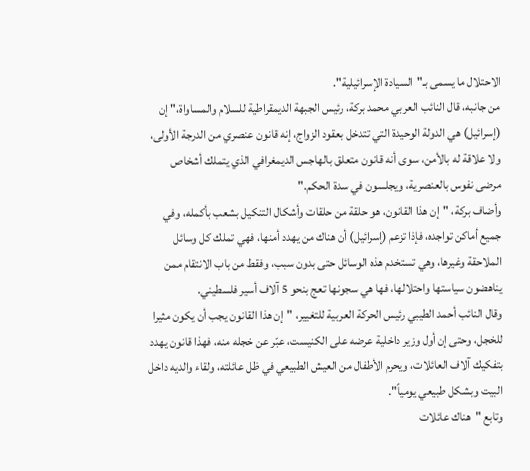الاحتلال ما يسمى بـ"السيادة الإسرائيلية".
من جانبه، قال النائب العربي محمد بركة، رئيس الجبهة الديمقراطية للسلام والمساواة،" إن (إسرائيل) هي الدولة الوحيدة التي تتدخل بعقود الزواج، إنه قانون عنصري من الدرجة الأولى، ولا علاقة له بالأمن، سوى أنه قانون متعلق بالهاجس الديمغرافي الذي يتملك أشخاص مرضى نفوس بالعنصرية، ويجلسون في سدة الحكم."
وأضاف بركة، "إن هذا القانون، هو حلقة من حلقات وأشكال التنكيل بشعب بأكمله، وفي جميع أماكن تواجده، فإذا تزعم (إسرائيل) أن هناك من يهدد أمنها، فهي تملك كل وسائل الملاحقة وغيرها، وهي تستخدم هذه الوسائل حتى بدون سبب، وفقط من باب الانتقام ممن يناهضون سياستها واحتلالها، فها هي سجونها تعج بنحو 5 آلاف أسير فلسطيني.
وقال النائب أحمد الطيبي رئيس الحركة العربية للتغيير، "إن هذا القانون يجب أن يكون مثيرا للخجل، وحتى إن أول وزير داخلية عرضه على الكنيست، عبّر عن خجله منه، فهذا قانون يهدد بتفكيك آلاف العائلات، ويحرم الأطفال من العيش الطبيعي في ظل عائلته، ولقاء والديه داخل البيت وبشكل طبيعي يومياً".
وتابع "هناك عائلات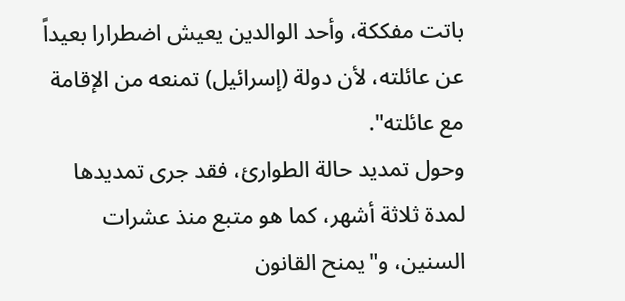باتت مفككة، وأحد الوالدين يعيش اضطرارا بعيداً عن عائلته، لأن دولة (إسرائيل) تمنعه من الإقامة مع عائلته".
وحول تمديد حالة الطوارئ، فقد جرى تمديدها لمدة ثلاثة أشهر، كما هو متبع منذ عشرات السنين، و"يمنح القانون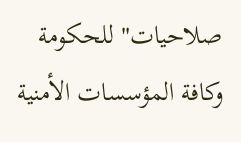صلاحيات" للحكومة وكافة المؤسسات الأمنية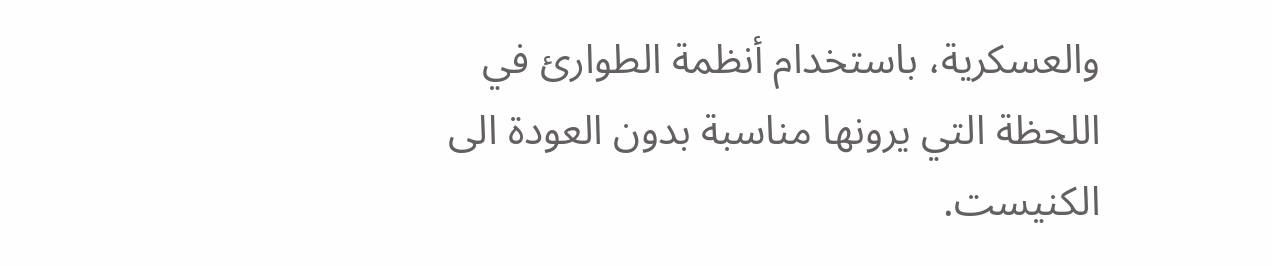والعسكرية، باستخدام أنظمة الطوارئ في اللحظة التي يرونها مناسبة بدون العودة الى الكنيست.